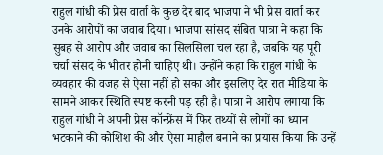राहुल गांधी की प्रेस वार्ता के कुछ देर बाद भाजपा ने भी प्रेस वार्ता कर उनके आरोपों का जवाब दिया। भाजपा सांसद संबित पात्रा ने कहा कि सुबह से आरोप और जवाब का सिलसिला चल रहा है, जबकि यह पूरी चर्चा संसद के भीतर होनी चाहिए थी। उन्होंने कहा कि राहुल गांधी के व्यवहार की वजह से ऐसा नहीं हो सका और इसलिए देर रात मीडिया के सामने आकर स्थिति स्पष्ट करनी पड़ रही है। पात्रा ने आरोप लगाया कि राहुल गांधी ने अपनी प्रेस कॉन्फ्रेंस में फिर तथ्यों से लोगों का ध्यान भटकाने की कोशिश की और ऐसा माहौल बनाने का प्रयास किया कि उन्हें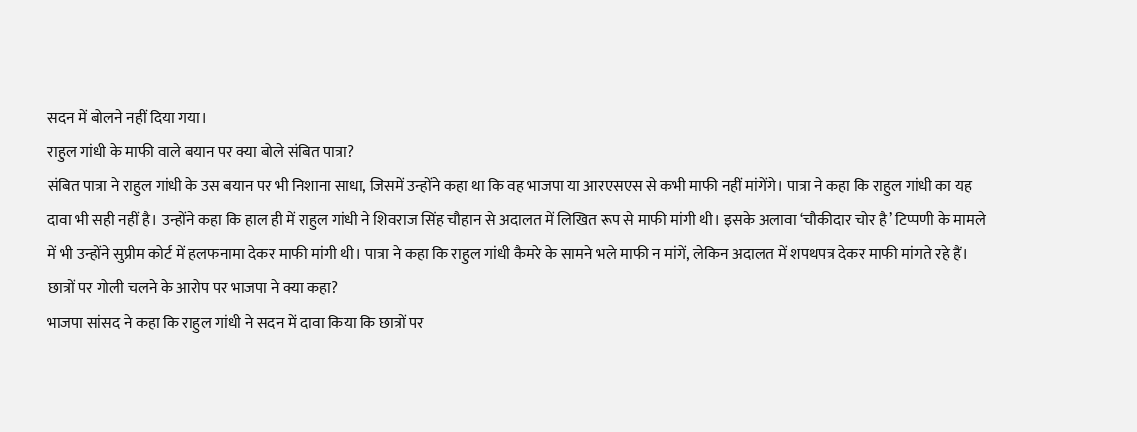सदन में बोलने नहीं दिया गया।
राहुल गांधी के माफी वाले बयान पर क्या बोले संबित पात्रा?
संबित पात्रा ने राहुल गांधी के उस बयान पर भी निशाना साधा, जिसमें उन्होंने कहा था कि वह भाजपा या आरएसएस से कभी माफी नहीं मांगेंगे। पात्रा ने कहा कि राहुल गांधी का यह दावा भी सही नहीं है। उन्होंने कहा कि हाल ही में राहुल गांधी ने शिवराज सिंह चौहान से अदालत में लिखित रूप से माफी मांगी थी। इसके अलावा ‘चौकीदार चोर है’ टिप्पणी के मामले में भी उन्होंने सुप्रीम कोर्ट में हलफनामा देकर माफी मांगी थी। पात्रा ने कहा कि राहुल गांधी कैमरे के सामने भले माफी न मांगें, लेकिन अदालत में शपथपत्र देकर माफी मांगते रहे हैं।
छात्रों पर गोली चलने के आरोप पर भाजपा ने क्या कहा?
भाजपा सांसद ने कहा कि राहुल गांधी ने सदन में दावा किया कि छात्रों पर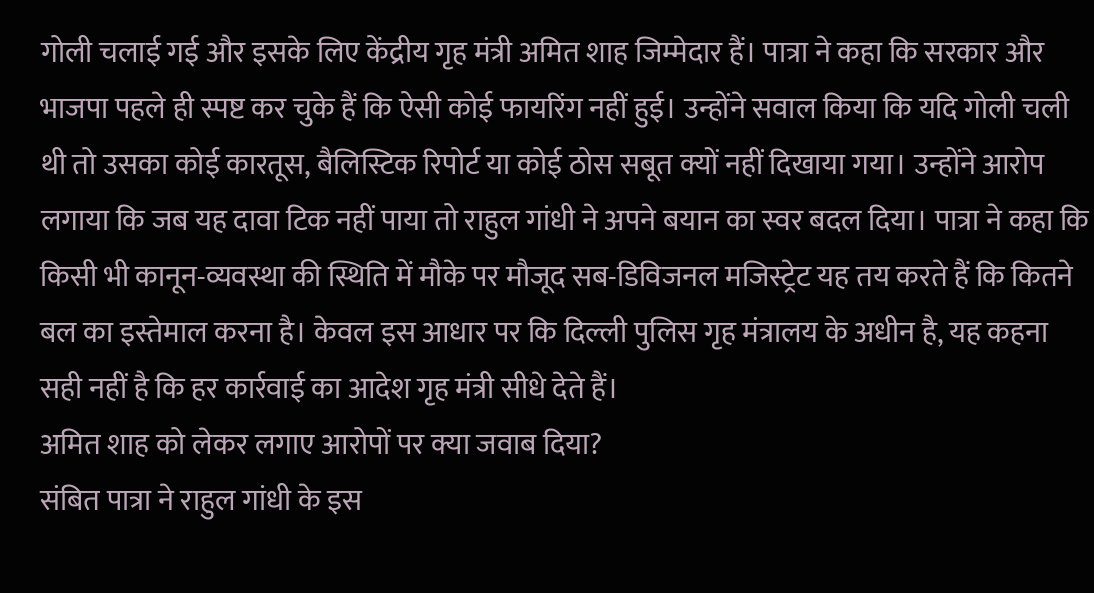गोली चलाई गई और इसके लिए केंद्रीय गृह मंत्री अमित शाह जिम्मेदार हैं। पात्रा ने कहा कि सरकार और भाजपा पहले ही स्पष्ट कर चुके हैं कि ऐसी कोई फायरिंग नहीं हुई। उन्होंने सवाल किया कि यदि गोली चली थी तो उसका कोई कारतूस, बैलिस्टिक रिपोर्ट या कोई ठोस सबूत क्यों नहीं दिखाया गया। उन्होंने आरोप लगाया कि जब यह दावा टिक नहीं पाया तो राहुल गांधी ने अपने बयान का स्वर बदल दिया। पात्रा ने कहा कि किसी भी कानून-व्यवस्था की स्थिति में मौके पर मौजूद सब-डिविजनल मजिस्ट्रेट यह तय करते हैं कि कितने बल का इस्तेमाल करना है। केवल इस आधार पर कि दिल्ली पुलिस गृह मंत्रालय के अधीन है, यह कहना सही नहीं है कि हर कार्रवाई का आदेश गृह मंत्री सीधे देते हैं।
अमित शाह को लेकर लगाए आरोपों पर क्या जवाब दिया?
संबित पात्रा ने राहुल गांधी के इस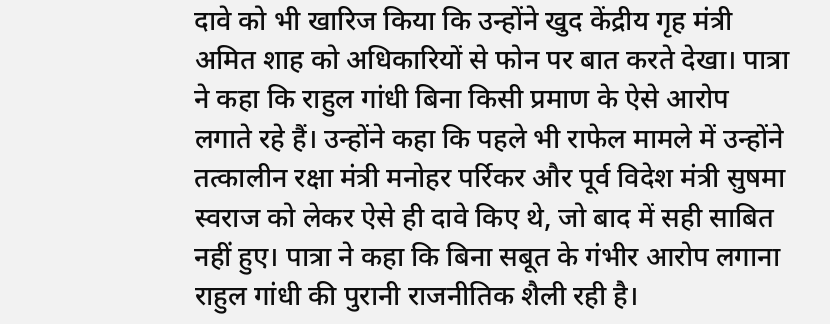दावे को भी खारिज किया कि उन्होंने खुद केंद्रीय गृह मंत्री अमित शाह को अधिकारियों से फोन पर बात करते देखा। पात्रा ने कहा कि राहुल गांधी बिना किसी प्रमाण के ऐसे आरोप लगाते रहे हैं। उन्होंने कहा कि पहले भी राफेल मामले में उन्होंने तत्कालीन रक्षा मंत्री मनोहर पर्रिकर और पूर्व विदेश मंत्री सुषमा स्वराज को लेकर ऐसे ही दावे किए थे, जो बाद में सही साबित नहीं हुए। पात्रा ने कहा कि बिना सबूत के गंभीर आरोप लगाना राहुल गांधी की पुरानी राजनीतिक शैली रही है।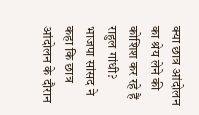क्या छात्र आंदोलन का श्रेय लेने की कोशिश कर रहे हैं राहुल गांधी?
भाजपा सांसद ने कहा कि छात्र आंदोलन के दौरान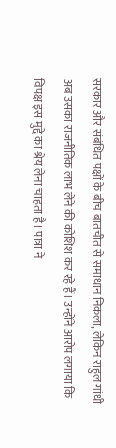सरकार और संबंधित पक्षों के बीच बातचीत से समाधान निकला, लेकिन राहुल गांधी अब उसका राजनीतिक लाभ लेने की कोशिश कर रहे हैं। उन्होंने आरोप लगाया कि विपक्ष इस मुद्दे का श्रेय लेना चाहता है। पात्रा ने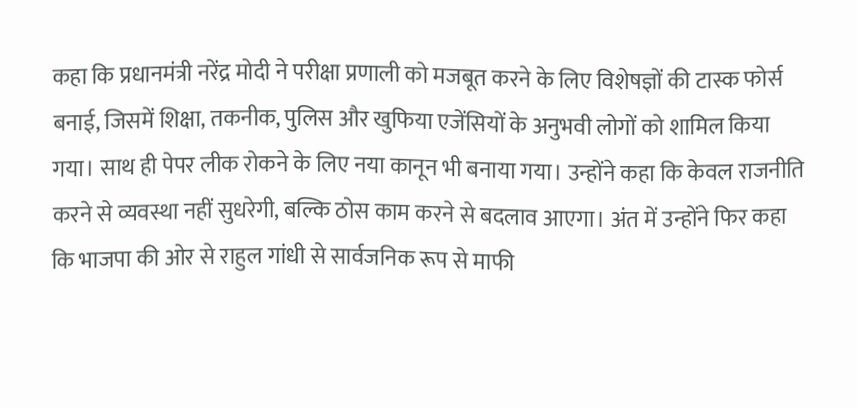कहा कि प्रधानमंत्री नरेंद्र मोदी ने परीक्षा प्रणाली को मजबूत करने के लिए विशेषज्ञों की टास्क फोर्स बनाई, जिसमें शिक्षा, तकनीक, पुलिस और खुफिया एजेंसियों के अनुभवी लोगों को शामिल किया गया। साथ ही पेपर लीक रोकने के लिए नया कानून भी बनाया गया। उन्होंने कहा कि केवल राजनीति करने से व्यवस्था नहीं सुधरेगी, बल्कि ठोस काम करने से बदलाव आएगा। अंत में उन्होंने फिर कहा कि भाजपा की ओर से राहुल गांधी से सार्वजनिक रूप से माफी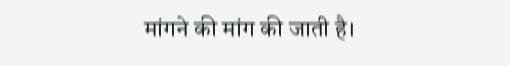मांगने की मांग की जाती है।